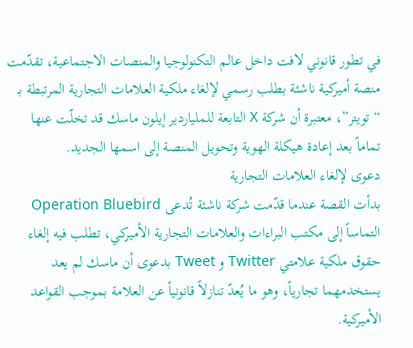في تطور قانوني لافت داخل عالم التكنولوجيا والمنصات الاجتماعية، تقدّمت منصة أميركية ناشئة بطلب رسمي لإلغاء ملكية العلامات التجارية المرتبطة بـ “تويتر”، معتبرة أن شركة X التابعة للملياردير إيلون ماسك قد تخلّت عنها تماماً بعد إعادة هيكلة الهوية وتحويل المنصة إلى اسمها الجديد.
دعوى لإلغاء العلامات التجارية
بدأت القصة عندما قدّمت شركة ناشئة تُدعى Operation Bluebird التماساً إلى مكتب البراءات والعلامات التجارية الأميركي، تطلب فيه إلغاء حقوق ملكية علامتي Twitter و Tweet بدعوى أن ماسك لم يعد يستخدمهما تجارياً، وهو ما يُعدّ تنازلاً قانونياً عن العلامة بموجب القواعد الأميركية.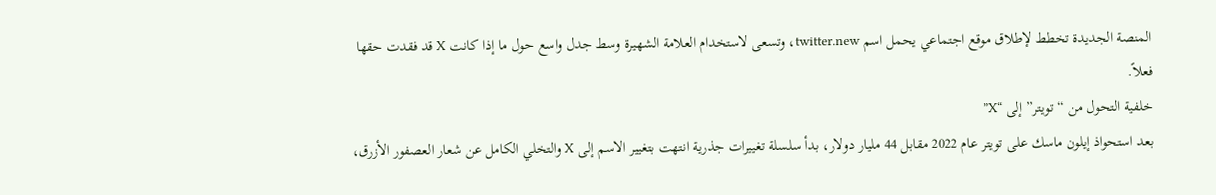المنصة الجديدة تخطط لإطلاق موقع اجتماعي يحمل اسم twitter.new، وتسعى لاستخدام العلامة الشهيرة وسط جدل واسع حول ما إذا كانت X قد فقدت حقها فعلاً.
خلفية التحول من “تويتر” إلى “X”
بعد استحواذ إيلون ماسك على تويتر عام 2022 مقابل 44 مليار دولار، بدأ سلسلة تغييرات جذرية انتهت بتغيير الاسم إلى X والتخلي الكامل عن شعار العصفور الأزرق،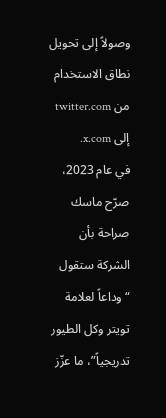وصولاً إلى تحويل نطاق الاستخدام من twitter.com إلى x.com.
في عام 2023، صرّح ماسك صراحة بأن الشركة ستقول “وداعاً لعلامة تويتر وكل الطيور تدريجياً”، ما عزّز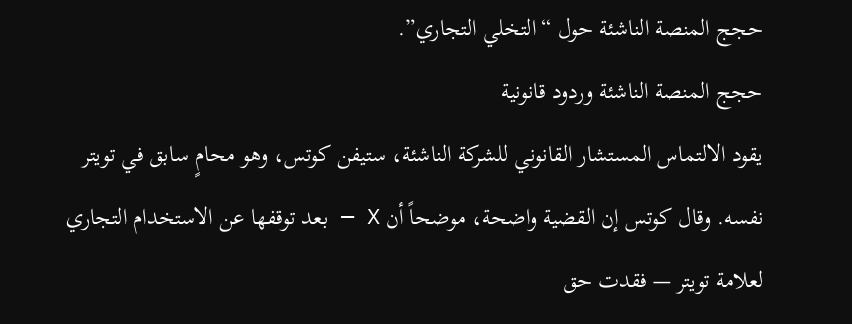حجج المنصة الناشئة حول “التخلي التجاري”.
حجج المنصة الناشئة وردود قانونية
يقود الالتماس المستشار القانوني للشركة الناشئة، ستيفن كوتس، وهو محامٍ سابق في تويتر نفسه. وقال كوتس إن القضية واضحة، موضحاً أن X — بعد توقفها عن الاستخدام التجاري لعلامة تويتر — فقدت حق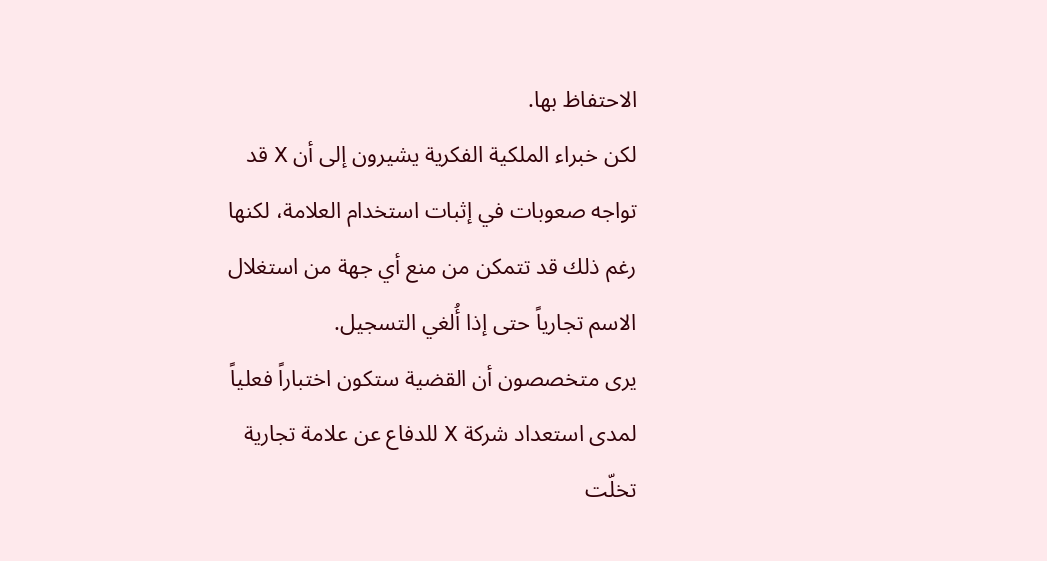الاحتفاظ بها.
لكن خبراء الملكية الفكرية يشيرون إلى أن X قد تواجه صعوبات في إثبات استخدام العلامة، لكنها رغم ذلك قد تتمكن من منع أي جهة من استغلال الاسم تجارياً حتى إذا أُلغي التسجيل.
يرى متخصصون أن القضية ستكون اختباراً فعلياً لمدى استعداد شركة X للدفاع عن علامة تجارية تخلّت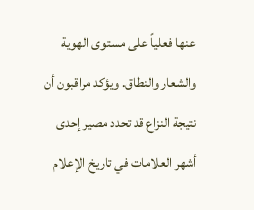عنها فعلياً على مستوى الهوية والشعار والنطاق. ويؤكد مراقبون أن نتيجة النزاع قد تحدد مصير إحدى أشهر العلامات في تاريخ الإعلام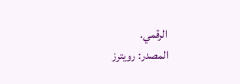الرقمي.
المصدر: رويترز